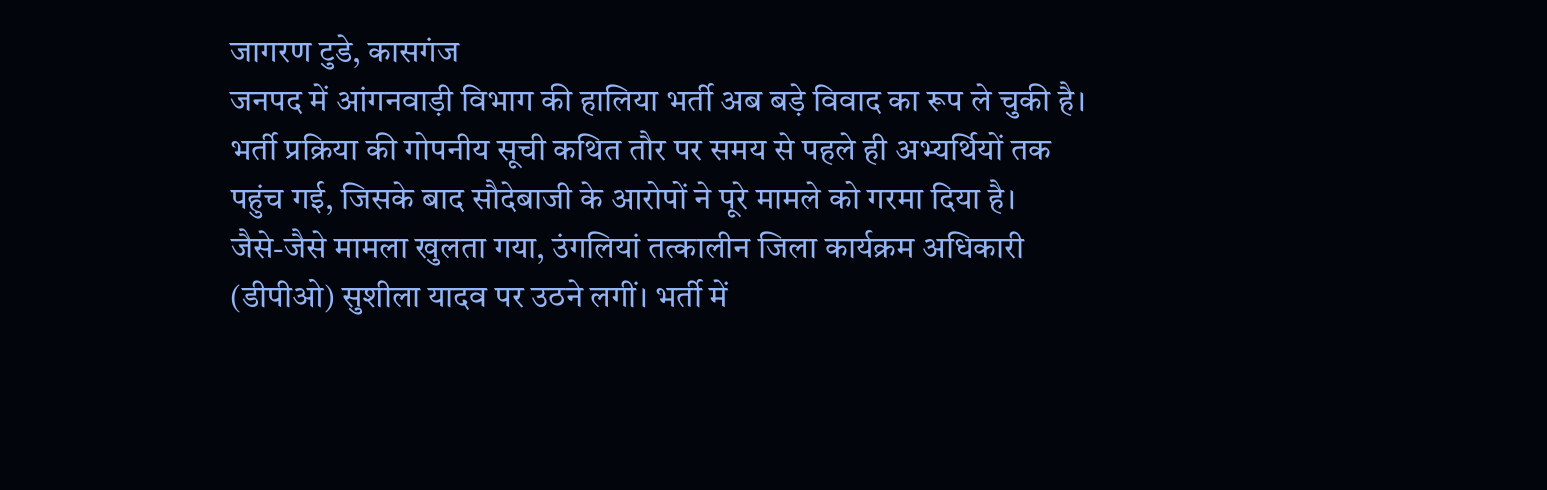जागरण टुडे, कासगंज
जनपद में आंगनवाड़ी विभाग की हालिया भर्ती अब बड़े विवाद का रूप ले चुकी है। भर्ती प्रक्रिया की गोपनीय सूची कथित तौर पर समय से पहले ही अभ्यर्थियों तक पहुंच गई, जिसके बाद सौदेबाजी के आरोपों ने पूरे मामले को गरमा दिया है।
जैसे-जैसे मामला खुलता गया, उंगलियां तत्कालीन जिला कार्यक्रम अधिकारी (डीपीओ) सुशीला यादव पर उठने लगीं। भर्ती में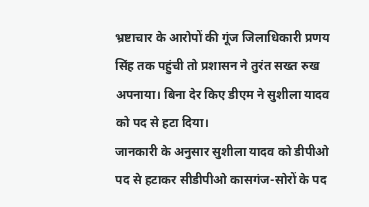भ्रष्टाचार के आरोपों की गूंज जिलाधिकारी प्रणय सिंह तक पहुंची तो प्रशासन ने तुरंत सख्त रुख अपनाया। बिना देर किए डीएम ने सुशीला यादव को पद से हटा दिया।
जानकारी के अनुसार सुशीला यादव को डीपीओ पद से हटाकर सीडीपीओ कासगंज-सोरों के पद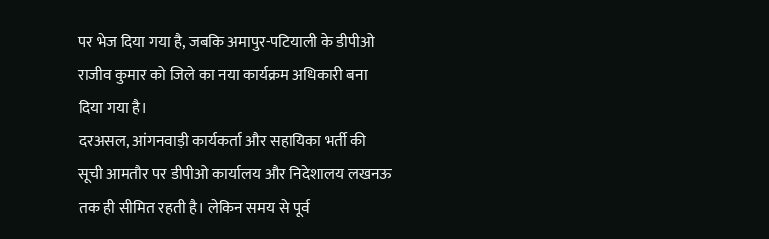पर भेज दिया गया है, जबकि अमापुर-पटियाली के डीपीओ राजीव कुमार को जिले का नया कार्यक्रम अधिकारी बना दिया गया है।
दरअसल, आंगनवाड़ी कार्यकर्ता और सहायिका भर्ती की सूची आमतौर पर डीपीओ कार्यालय और निदेशालय लखनऊ तक ही सीमित रहती है। लेकिन समय से पूर्व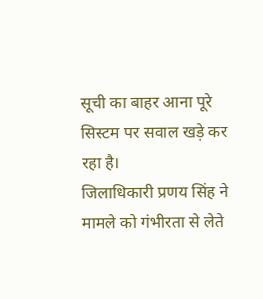सूची का बाहर आना पूरे सिस्टम पर सवाल खड़े कर रहा है।
जिलाधिकारी प्रणय सिंह ने मामले को गंभीरता से लेते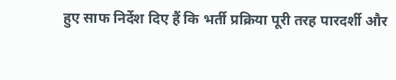हुए साफ निर्देश दिए हैं कि भर्ती प्रक्रिया पूरी तरह पारदर्शी और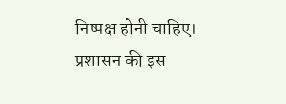निष्पक्ष होनी चाहिए। प्रशासन की इस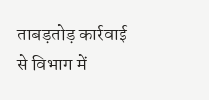ताबड़तोड़ कार्रवाई से विभाग में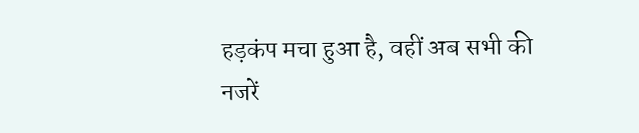हड़कंप मचा हुआ है, वहीं अब सभी की नजरें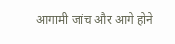आगामी जांच और आगे होने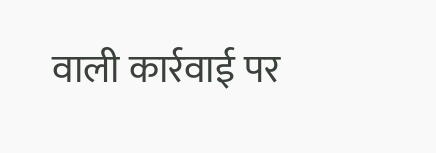वाली कार्रवाई पर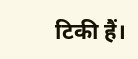टिकी हैं।